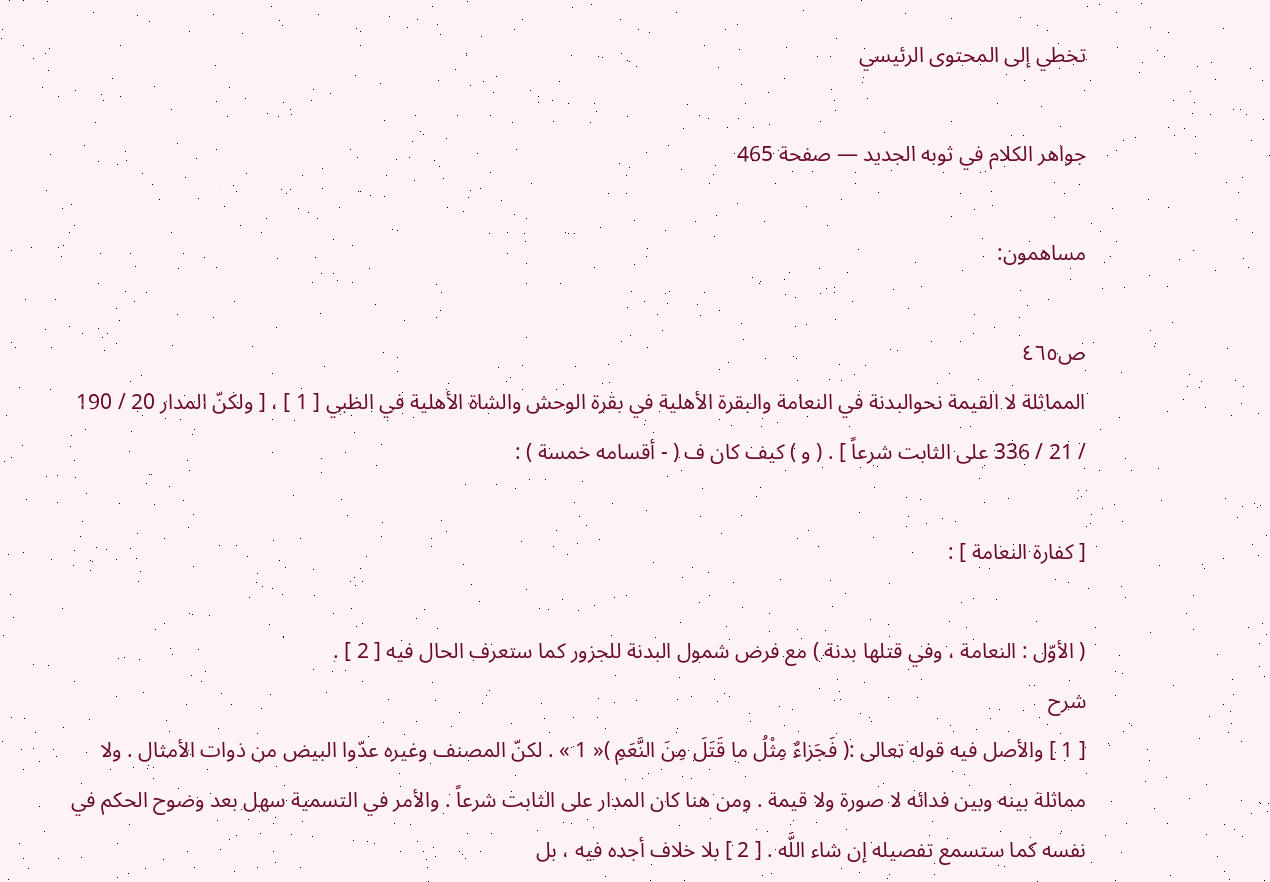تخطي إلى المحتوى الرئيسي

جواهر الكلام في ثوبه الجديد — صفحة 465

مساهمون:

ص٤٦٥
المماثلة لا القيمة نحوالبدنة في النعامة والبقرة الأهلية في بقرة الوحش والشاة الأهلية في الظبي [ 1 ] ، [ ولكنّ المدار 20 / 190 / 21 / 336 على الثابت شرعاً ] . ( و ) كيف كان ف ( - أقسامه خمسة ) :

[ كفارة النعامة ] :

( الأوّل : النعامة ، وفي قتلها بدنة ) مع فرض شمول البدنة للجزور كما ستعرف الحال فيه [ 2 ] .
شرح
[ 1 ] والأصل فيه قوله تعالى :( فَجَزاءٌ مِثْلُ ما قَتَلَ مِنَ النَّعَمِ )« 1 » . لكنّ المصنف وغيره عدّوا البيض من ذوات الأمثال . ولا مماثلة بينه وبين فدائه لا صورة ولا قيمة . ومن هنا كان المدار على الثابت شرعاً . والأمر في التسمية سهل بعد وضوح الحكم في نفسه كما ستسمع تفصيله إن شاء اللَّه . [ 2 ] بلا خلاف أجده فيه ، بل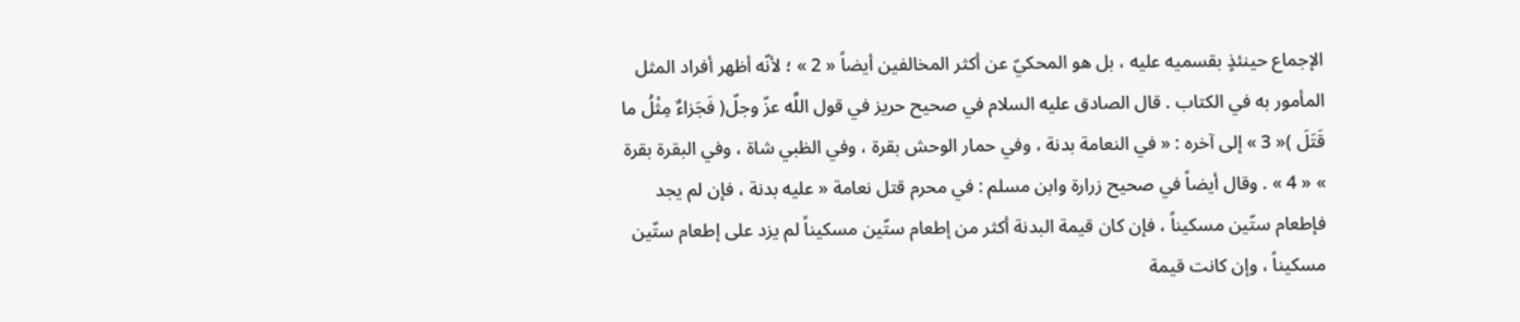الإجماع حينئذٍ بقسميه عليه ، بل هو المحكيّ عن أكثر المخالفين أيضاً « 2 » ؛ لأنّه أظهر أفراد المثل المأمور به في الكتاب . قال الصادق عليه السلام في صحيح حريز في قول اللَّه عزّ وجلّ( فَجَزاءٌ مِثْلُ ما قَتَلَ )« 3 » إلى آخره : « في النعامة بدنة ، وفي حمار الوحش بقرة ، وفي الظبي شاة ، وفي البقرة بقرة » « 4 » . وقال أيضاً في صحيح زرارة وابن مسلم : في محرم قتل نعامة « عليه بدنة ، فإن لم يجد فإطعام ستّين مسكيناً ، فإن كان قيمة البدنة أكثر من إطعام ستّين مسكيناً لم يزد على إطعام ستّين مسكيناً ، وإن كانت قيمة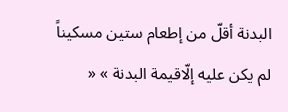البدنة أقلّ من إطعام ستين مسكيناً لم يكن عليه إلّاقيمة البدنة » «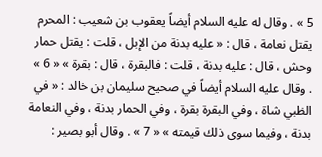5 » . وقال له عليه السلام أيضاً يعقوب بن شعيب : المحرم يقتل نعامة ، قال : « عليه بدنة من الإبل ، قلت : يقتل حمار وحش ، قال : عليه بدنة ، قلت : فالبقرة ، قال : بقرة » « 6 » . وقال عليه السلام أيضاً في صحيح سليمان بن خالد : « في الظبي شاة ، وفي البقرة بقرة ، وفي الحمار بدنة ، وفي النعامة بدنة ، وفيما سوى ذلك قيمته » « 7 » . وقال أبو بصير :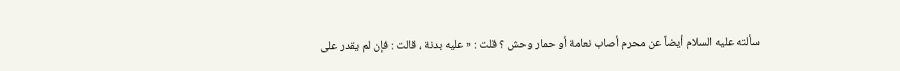سألته عليه السلام أيضاً عن محرم أصاب نعامة أو حمار وحش ؟ قلت : « عليه بدنة ، قالت : فإن لم يقدر على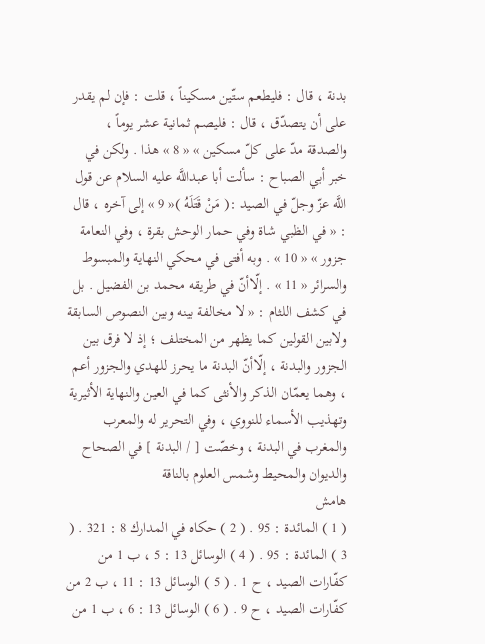بدنة ، قال : فليطعم ستّين مسكيناً ، قلت : فإن لم يقدر على أن يتصدّق ، قال : فليصم ثمانية عشر يوماً ، والصدقة مدّ على كلّ مسكين » « 8 » هذا . ولكن في خبر أبي الصباح : سألت أبا عبداللَّه عليه السلام عن قول اللَّه عزّ وجلّ في الصيد :( مَنْ قَتَلَهُ )« 9 » إلى آخره ، قال : « في الظبي شاة وفي حمار الوحش بقرة ، وفي النعامة جزور » « 10 » . وبه أفتى في محكي النهاية والمبسوط والسرائر « 11 » . إلّاأنّ في طريقه محمد بن الفضيل . بل في كشف اللثام : « لا مخالفة بينه وبين النصوص السابقة ولابين القولين كما يظهر من المختلف ؛ إذ لا فرق بين الجزور والبدنة ، إلّاأنّ البدنة ما يحرز للهدي والجزور أعم ، وهما يعمّان الذكر والأنثى كما في العين والنهاية الأثيرية وتهذيب الأسماء للنووي ، وفي التحرير له والمعرب والمغرب في البدنة ، وخصّت [ / البدنة ] في الصحاح والديوان والمحيط وشمس العلوم بالناقة
هامش
( 1 ) المائدة : 95 . ( 2 ) حكاه في المدارك 8 : 321 . ( 3 ) المائدة : 95 . ( 4 ) الوسائل 13 : 5 ، ب 1 من كفّارات الصيد ، ح 1 . ( 5 ) الوسائل 13 : 11 ، ب 2 من كفّارات الصيد ، ح 9 . ( 6 ) الوسائل 13 : 6 ، ب 1 من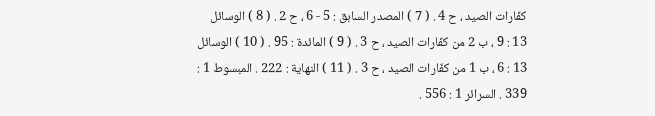كفّارات الصيد ، ح 4 . ( 7 ) المصدر السابق : 5 - 6 ، ح 2 . ( 8 ) الوسائل 13 : 9 ، ب 2 من كفّارات الصيد ، ح 3 . ( 9 ) المائدة : 95 . ( 10 ) الوسائل 13 : 6 ، ب 1 من كفّارات الصيد ، ح 3 . ( 11 ) النهاية : 222 . المبسوط 1 : 339 . السرائر 1 : 556 .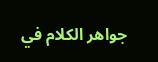جواهر الكلام في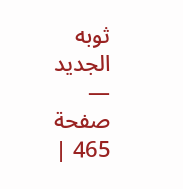ثوبه الجديد — صفحة 465 |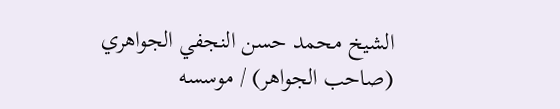الشيخ محمد حسن النجفي الجواهري (صاحب الجواهر) / موسسه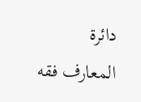دائرة المعارف فقه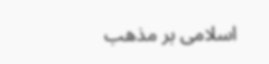اسلامى بر مذهب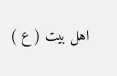اهل بيت ( ع )